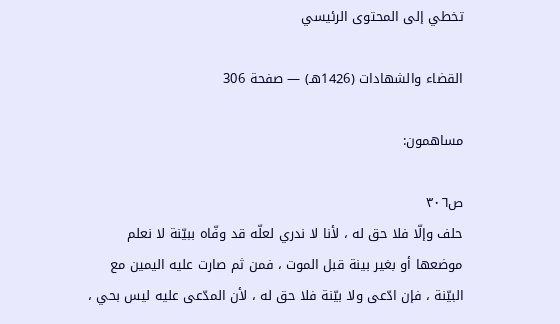تخطي إلى المحتوى الرئيسي

القضاء والشهادات (1426هـ) — صفحة 306

مساهمون:

ص٣٠٦
حلف وإلّا فلا حق له ، لأنا لا ندري لعلّه قد وفّاه ببيّنة لا نعلم موضعها أو بغير بينة قبل الموت ، فمن ثم صارت عليه اليمين مع البيّنة ، فإن ادّعى ولا بيّنة فلا حق له ، لأن المدّعى عليه ليس بحي ،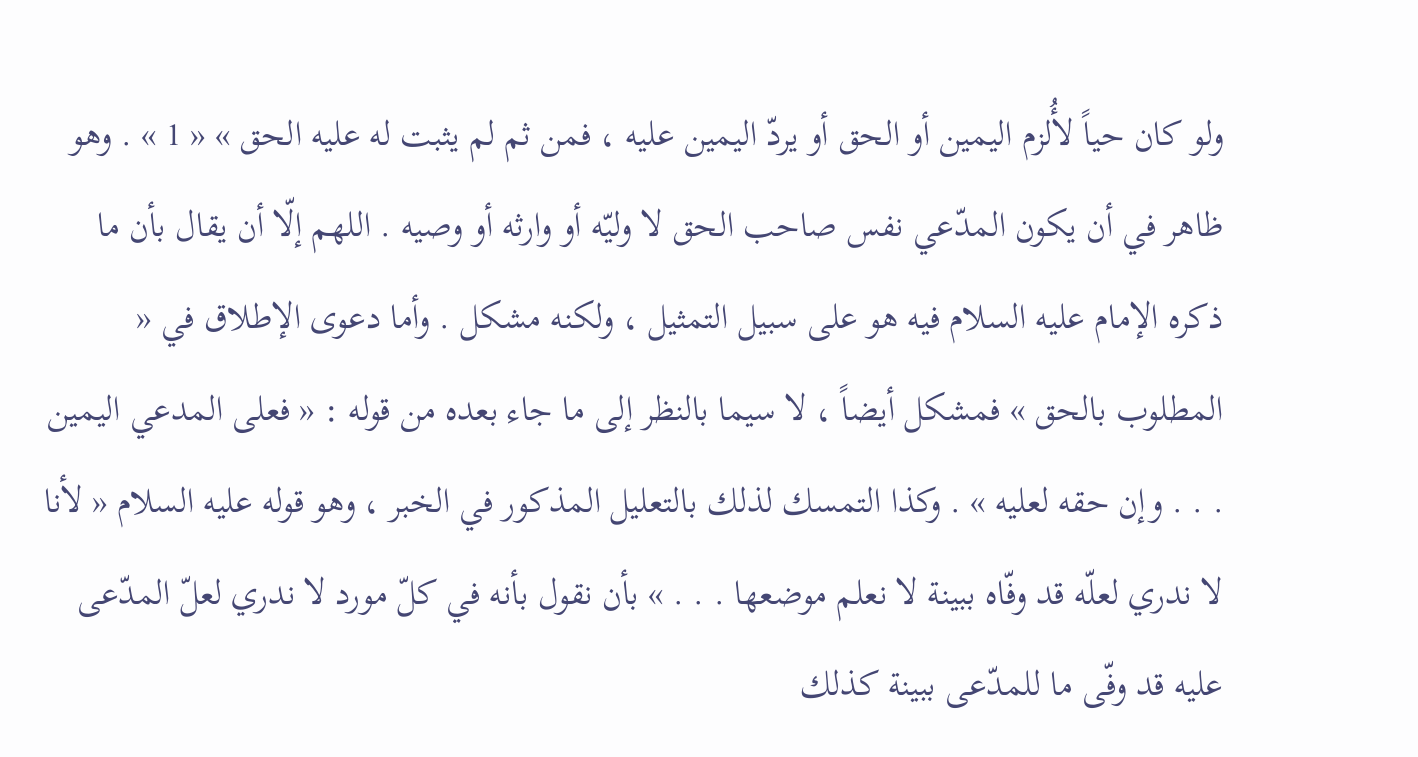ولو كان حياً لأُلزم اليمين أو الحق أو يردّ اليمين عليه ، فمن ثم لم يثبت له عليه الحق » « 1 » . وهو ظاهر في أن يكون المدّعي نفس صاحب الحق لا وليّه أو وارثه أو وصيه . اللهم إلّا أن يقال بأن ما ذكره الإمام عليه السلام فيه هو على سبيل التمثيل ، ولكنه مشكل . وأما دعوى الإطلاق في « المطلوب بالحق » فمشكل أيضاً ، لا سيما بالنظر إلى ما جاء بعده من قوله : « فعلى المدعي اليمين . . . وإن حقه لعليه » . وكذا التمسك لذلك بالتعليل المذكور في الخبر ، وهو قوله عليه السلام « لأنا لا ندري لعلّه قد وفّاه ببينة لا نعلم موضعها . . . » بأن نقول بأنه في كلّ مورد لا ندري لعلّ المدّعى عليه قد وفّى ما للمدّعى ببينة كذلك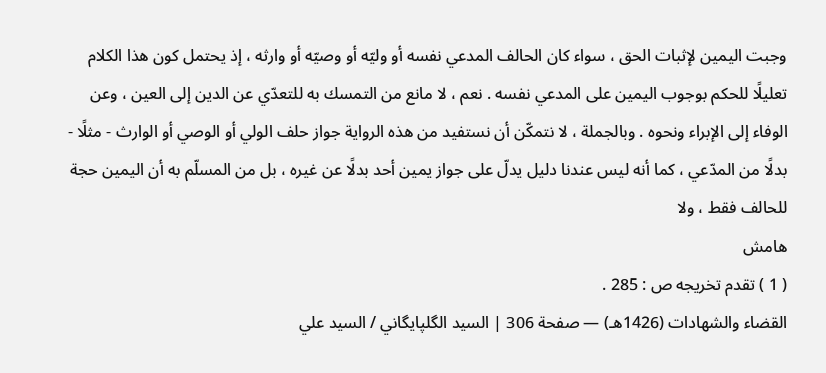وجبت اليمين لإثبات الحق ، سواء كان الحالف المدعي نفسه أو وليّه أو وصيّه أو وارثه ، إذ يحتمل كون هذا الكلام تعليلًا للحكم بوجوب اليمين على المدعي نفسه . نعم ، لا مانع من التمسك به للتعدّي عن الدين إلى العين ، وعن الوفاء إلى الإبراء ونحوه . وبالجملة ، لا نتمكّن أن نستفيد من هذه الرواية جواز حلف الولي أو الوصي أو الوارث - مثلًا - بدلًا من المدّعي ، كما أنه ليس عندنا دليل يدلّ على جواز يمين أحد بدلًا عن غيره ، بل من المسلّم به أن اليمين حجة للحالف فقط ، ولا
هامش
( 1 ) تقدم تخريجه ص : 285 .
القضاء والشهادات (1426هـ) — صفحة 306 | السيد الگلپايگاني / السيد علي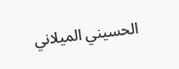الحسيني الميلاني